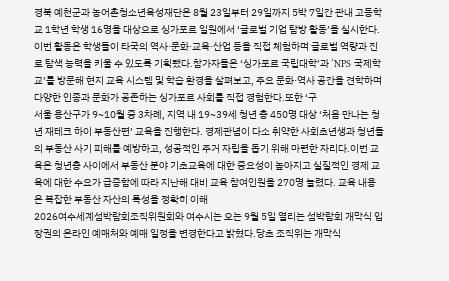경북 예천군과 농어촌청소년육성재단은 8월 23일부터 29일까지 5박 7일간 관내 고등학교 1학년 학생 16명을 대상으로 싱가포르 일원에서 ‘글로벌 기업 탐방 활동’을 실시한다.이번 활동은 학생들이 타국의 역사·문화·교육·산업 등을 직접 체험하며 글로벌 역량과 진로 탐색 능력을 키울 수 있도록 기획됐다.참가자들은 ‘싱가포르 국립대학’과 ‘NPS 국제학교’를 방문해 현지 교육 시스템 및 학습 환경을 살펴보고, 주요 문화·역사 공간을 견학하며 다양한 인종과 문화가 공존하는 싱가포르 사회를 직접 경험한다.또한 ‘구
서울 용산구가 9~10월 중 3차례, 지역 내 19~39세 청년 총 450명 대상 ‘처음 만나는 청년 재테크 하이 부동산편’ 교육을 진행한다. 경제관념이 다소 취약한 사회초년생과 청년들의 부동산 사기 피해를 예방하고, 성공적인 주거 자립을 돕기 위해 마련한 자리다.이번 교육은 청년층 사이에서 부동산 분야 기초교육에 대한 중요성이 높아지고 실질적인 경제 교육에 대한 수요가 급증함에 따라 지난해 대비 교육 참여인원을 270명 늘렸다. 교육 내용은 복잡한 부동산 자산의 특성을 정확히 이해
2026여수세계섬박람회조직위원회와 여수시는 오는 9월 5일 열리는 섬박람회 개막식 입장권의 온라인 예매처와 예매 일정을 변경한다고 밝혔다.당초 조직위는 개막식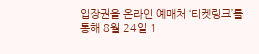입장권을 온라인 예매처 ‘티켓링크’를 통해 8월 24일 1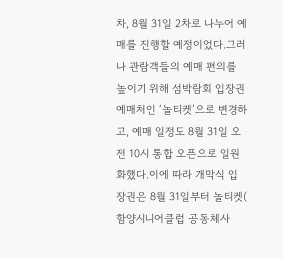차, 8월 31일 2차로 나누어 예매를 진행할 예정이었다.그러나 관람객들의 예매 편의를 높이기 위해 섬박람회 입장권 예매처인 ‘놀티켓’으로 변경하고, 예매 일정도 8월 31일 오전 10시 통합 오픈으로 일원화했다.이에 따라 개막식 입장권은 8월 31일부터 놀티켓(
함양시니어클럽 공동체사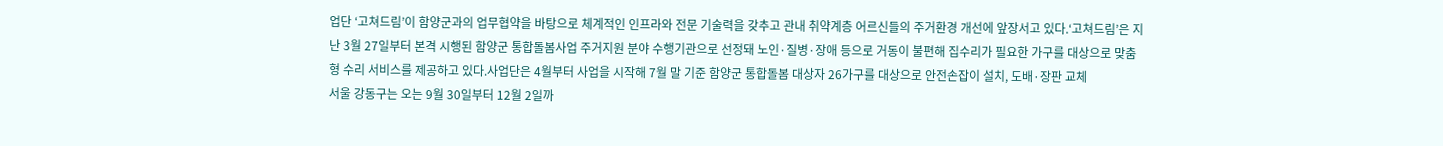업단 ‘고쳐드림’이 함양군과의 업무협약을 바탕으로 체계적인 인프라와 전문 기술력을 갖추고 관내 취약계층 어르신들의 주거환경 개선에 앞장서고 있다.‘고쳐드림’은 지난 3월 27일부터 본격 시행된 함양군 통합돌봄사업 주거지원 분야 수행기관으로 선정돼 노인·질병·장애 등으로 거동이 불편해 집수리가 필요한 가구를 대상으로 맞춤형 수리 서비스를 제공하고 있다.사업단은 4월부터 사업을 시작해 7월 말 기준 함양군 통합돌봄 대상자 26가구를 대상으로 안전손잡이 설치, 도배·장판 교체
서울 강동구는 오는 9월 30일부터 12월 2일까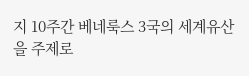지 10주간 베네룩스 3국의 세계유산을 주제로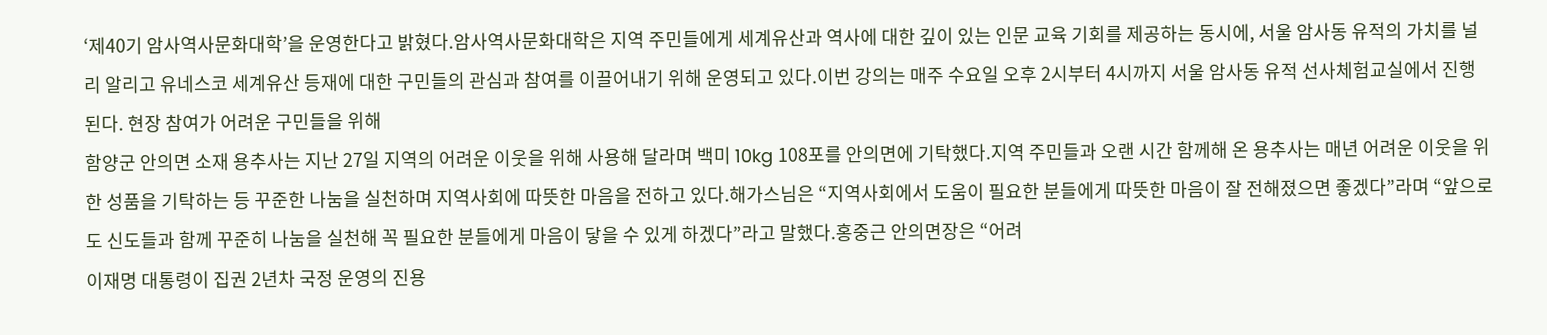‘제40기 암사역사문화대학’을 운영한다고 밝혔다.암사역사문화대학은 지역 주민들에게 세계유산과 역사에 대한 깊이 있는 인문 교육 기회를 제공하는 동시에, 서울 암사동 유적의 가치를 널리 알리고 유네스코 세계유산 등재에 대한 구민들의 관심과 참여를 이끌어내기 위해 운영되고 있다.이번 강의는 매주 수요일 오후 2시부터 4시까지 서울 암사동 유적 선사체험교실에서 진행된다. 현장 참여가 어려운 구민들을 위해
함양군 안의면 소재 용추사는 지난 27일 지역의 어려운 이웃을 위해 사용해 달라며 백미 10kg 108포를 안의면에 기탁했다.지역 주민들과 오랜 시간 함께해 온 용추사는 매년 어려운 이웃을 위한 성품을 기탁하는 등 꾸준한 나눔을 실천하며 지역사회에 따뜻한 마음을 전하고 있다.해가스님은 “지역사회에서 도움이 필요한 분들에게 따뜻한 마음이 잘 전해졌으면 좋겠다”라며 “앞으로도 신도들과 함께 꾸준히 나눔을 실천해 꼭 필요한 분들에게 마음이 닿을 수 있게 하겠다”라고 말했다.홍중근 안의면장은 “어려
이재명 대통령이 집권 2년차 국정 운영의 진용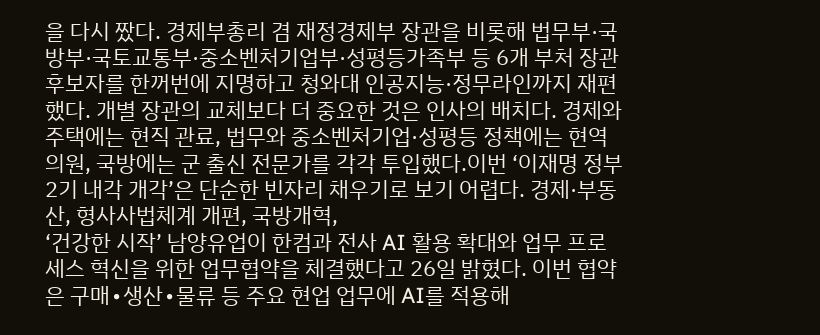을 다시 짰다. 경제부총리 겸 재정경제부 장관을 비롯해 법무부·국방부·국토교통부·중소벤처기업부·성평등가족부 등 6개 부처 장관 후보자를 한꺼번에 지명하고 청와대 인공지능·정무라인까지 재편했다. 개별 장관의 교체보다 더 중요한 것은 인사의 배치다. 경제와 주택에는 현직 관료, 법무와 중소벤처기업·성평등 정책에는 현역 의원, 국방에는 군 출신 전문가를 각각 투입했다.이번 ‘이재명 정부 2기 내각 개각’은 단순한 빈자리 채우기로 보기 어렵다. 경제·부동산, 형사사법체계 개편, 국방개혁,
‘건강한 시작’ 남양유업이 한컴과 전사 AI 활용 확대와 업무 프로세스 혁신을 위한 업무협약을 체결했다고 26일 밝혔다. 이번 협약은 구매∙생산∙물류 등 주요 현업 업무에 AI를 적용해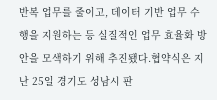반복 업무를 줄이고, 데이터 기반 업무 수행을 지원하는 등 실질적인 업무 효율화 방안을 모색하기 위해 추진됐다.협약식은 지난 25일 경기도 성남시 판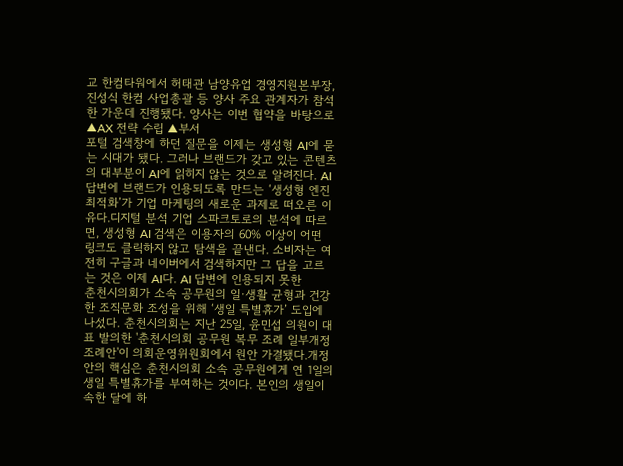교 한컴타워에서 허태관 남양유업 경영지원본부장, 진성식 한컴 사업총괄 등 양사 주요 관계자가 참석한 가운데 진행됐다. 양사는 이번 협약을 바탕으로 ▲AX 전략 수립 ▲부서
포털 검색창에 하던 질문을 이제는 생성형 AI에 묻는 시대가 됐다. 그러나 브랜드가 갖고 있는 콘텐츠의 대부분이 AI에 읽히지 않는 것으로 알려진다. AI 답변에 브랜드가 인용되도록 만드는 ‘생성형 엔진 최적화’가 기업 마케팅의 새로운 과제로 떠오른 이유다.디지털 분석 기업 스파크토로의 분석에 따르면, 생성형 AI 검색은 이용자의 60% 이상이 어떤 링크도 클릭하지 않고 탐색을 끝낸다. 소비자는 여전히 구글과 네이버에서 검색하지만 그 답을 고르는 것은 이제 AI다. AI 답변에 인용되지 못한
춘천시의회가 소속 공무원의 일·생활 균형과 건강한 조직문화 조성을 위해 ‘생일 특별휴가’ 도입에 나섰다. 춘천시의회는 지난 25일, 윤민섭 의원이 대표 발의한 '춘천시의회 공무원 복무 조례 일부개정조례안'이 의회운영위원회에서 원안 가결됐다.개정안의 핵심은 춘천시의회 소속 공무원에게 연 1일의 생일 특별휴가를 부여하는 것이다. 본인의 생일이 속한 달에 하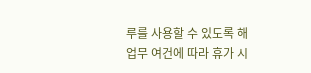루를 사용할 수 있도록 해 업무 여건에 따라 휴가 시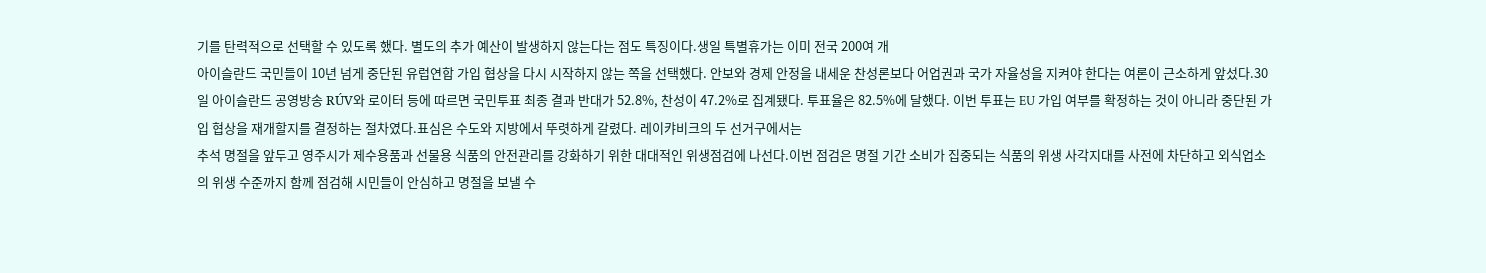기를 탄력적으로 선택할 수 있도록 했다. 별도의 추가 예산이 발생하지 않는다는 점도 특징이다.생일 특별휴가는 이미 전국 200여 개
아이슬란드 국민들이 10년 넘게 중단된 유럽연합 가입 협상을 다시 시작하지 않는 쪽을 선택했다. 안보와 경제 안정을 내세운 찬성론보다 어업권과 국가 자율성을 지켜야 한다는 여론이 근소하게 앞섰다.30일 아이슬란드 공영방송 RÚV와 로이터 등에 따르면 국민투표 최종 결과 반대가 52.8%, 찬성이 47.2%로 집계됐다. 투표율은 82.5%에 달했다. 이번 투표는 EU 가입 여부를 확정하는 것이 아니라 중단된 가입 협상을 재개할지를 결정하는 절차였다.표심은 수도와 지방에서 뚜렷하게 갈렸다. 레이캬비크의 두 선거구에서는
추석 명절을 앞두고 영주시가 제수용품과 선물용 식품의 안전관리를 강화하기 위한 대대적인 위생점검에 나선다.이번 점검은 명절 기간 소비가 집중되는 식품의 위생 사각지대를 사전에 차단하고 외식업소의 위생 수준까지 함께 점검해 시민들이 안심하고 명절을 보낼 수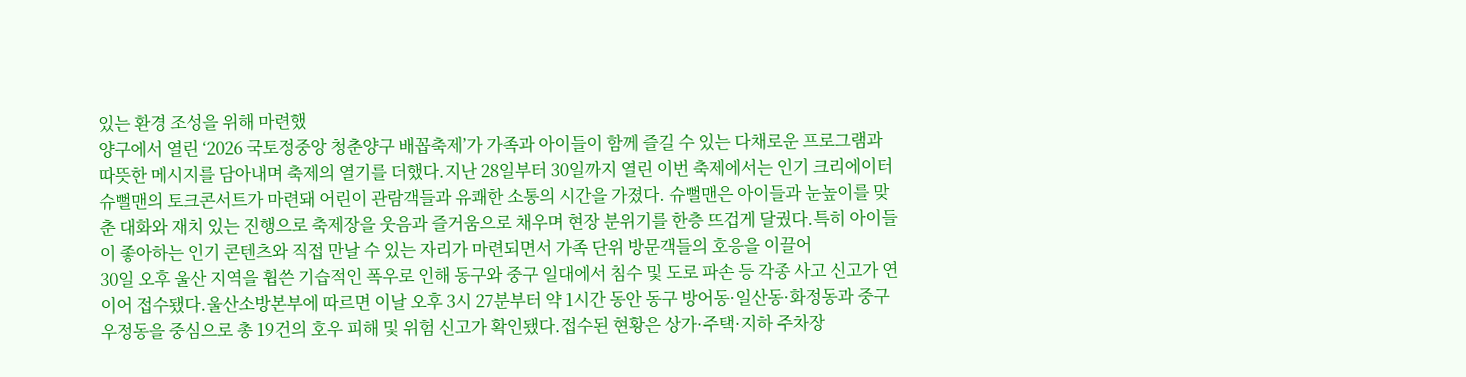있는 환경 조성을 위해 마련했
양구에서 열린 ‘2026 국토정중앙 청춘양구 배꼽축제’가 가족과 아이들이 함께 즐길 수 있는 다채로운 프로그램과 따뜻한 메시지를 담아내며 축제의 열기를 더했다.지난 28일부터 30일까지 열린 이번 축제에서는 인기 크리에이터 슈뻘맨의 토크콘서트가 마련돼 어린이 관람객들과 유쾌한 소통의 시간을 가졌다. 슈뻘맨은 아이들과 눈높이를 맞춘 대화와 재치 있는 진행으로 축제장을 웃음과 즐거움으로 채우며 현장 분위기를 한층 뜨겁게 달궜다.특히 아이들이 좋아하는 인기 콘텐츠와 직접 만날 수 있는 자리가 마련되면서 가족 단위 방문객들의 호응을 이끌어
30일 오후 울산 지역을 휩쓴 기습적인 폭우로 인해 동구와 중구 일대에서 침수 및 도로 파손 등 각종 사고 신고가 연이어 접수됐다.울산소방본부에 따르면 이날 오후 3시 27분부터 약 1시간 동안 동구 방어동·일산동·화정동과 중구 우정동을 중심으로 총 19건의 호우 피해 및 위험 신고가 확인됐다.접수된 현황은 상가·주택·지하 주차장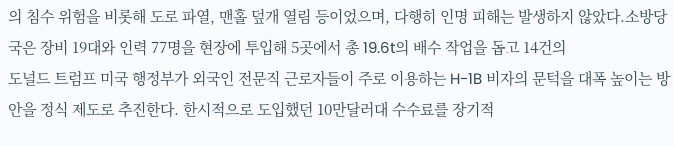의 침수 위험을 비롯해 도로 파열, 맨홀 덮개 열림 등이었으며, 다행히 인명 피해는 발생하지 않았다.소방당국은 장비 19대와 인력 77명을 현장에 투입해 5곳에서 총 19.6t의 배수 작업을 돕고 14건의
도널드 트럼프 미국 행정부가 외국인 전문직 근로자들이 주로 이용하는 H-1B 비자의 문턱을 대폭 높이는 방안을 정식 제도로 추진한다. 한시적으로 도입했던 10만달러대 수수료를 장기적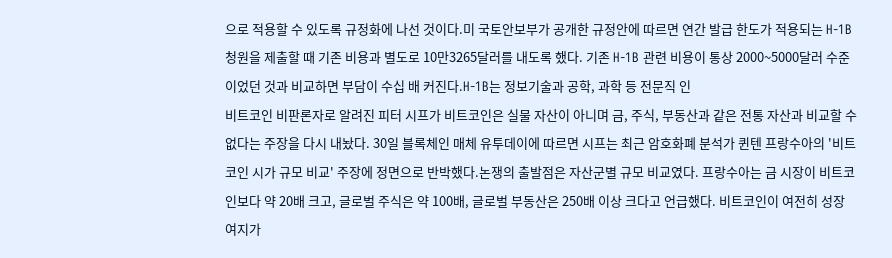으로 적용할 수 있도록 규정화에 나선 것이다.미 국토안보부가 공개한 규정안에 따르면 연간 발급 한도가 적용되는 H-1B 청원을 제출할 때 기존 비용과 별도로 10만3265달러를 내도록 했다. 기존 H-1B 관련 비용이 통상 2000~5000달러 수준이었던 것과 비교하면 부담이 수십 배 커진다.H-1B는 정보기술과 공학, 과학 등 전문직 인
비트코인 비판론자로 알려진 피터 시프가 비트코인은 실물 자산이 아니며 금, 주식, 부동산과 같은 전통 자산과 비교할 수 없다는 주장을 다시 내놨다. 30일 블록체인 매체 유투데이에 따르면 시프는 최근 암호화폐 분석가 퀸텐 프랑수아의 '비트코인 시가 규모 비교' 주장에 정면으로 반박했다.논쟁의 출발점은 자산군별 규모 비교였다. 프랑수아는 금 시장이 비트코인보다 약 20배 크고, 글로벌 주식은 약 100배, 글로벌 부동산은 250배 이상 크다고 언급했다. 비트코인이 여전히 성장 여지가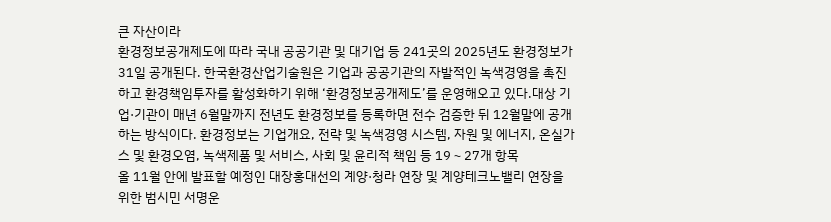큰 자산이라
환경정보공개제도에 따라 국내 공공기관 및 대기업 등 241곳의 2025년도 환경정보가 31일 공개된다. 한국환경산업기술원은 기업과 공공기관의 자발적인 녹색경영을 촉진하고 환경책임투자를 활성화하기 위해 ‘환경정보공개제도’를 운영해오고 있다.대상 기업·기관이 매년 6월말까지 전년도 환경정보를 등록하면 전수 검증한 뒤 12월말에 공개하는 방식이다. 환경정보는 기업개요, 전략 및 녹색경영 시스템, 자원 및 에너지, 온실가스 및 환경오염, 녹색제품 및 서비스, 사회 및 윤리적 책임 등 19∼27개 항목
올 11월 안에 발표할 예정인 대장홍대선의 계양·청라 연장 및 계양테크노밸리 연장을 위한 범시민 서명운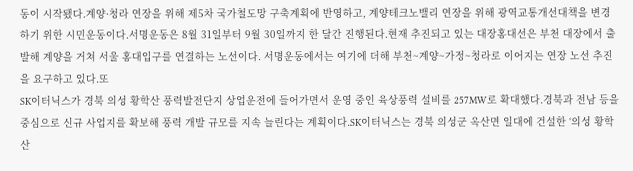동이 시작됐다.계양·청라 연장을 위해 제5차 국가철도망 구축계획에 반영하고, 계양테크노밸리 연장을 위해 광역교통개선대책을 변경하기 위한 시민운동이다.서명운동은 8월 31일부터 9월 30일까지 한 달간 진행된다.현재 추진되고 있는 대장홍대선은 부천 대장에서 출발해 계양을 거쳐 서울 홍대입구를 연결하는 노선이다. 서명운동에서는 여기에 더해 부천~계양~가정~청라로 이어지는 연장 노선 추진을 요구하고 있다.또
SK이터닉스가 경북 의성 황학산 풍력발전단지 상업운전에 들어가면서 운영 중인 육상풍력 설비를 257MW로 확대했다.경북과 전남 등을 중심으로 신규 사업지를 확보해 풍력 개발 규모를 지속 늘린다는 계획이다.SK이터닉스는 경북 의성군 옥산면 일대에 건설한 ‘의성 황학산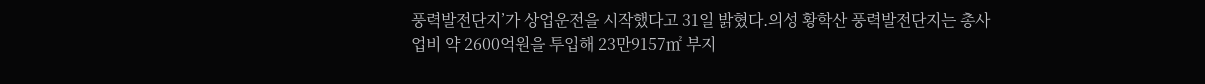풍력발전단지’가 상업운전을 시작했다고 31일 밝혔다.의성 황학산 풍력발전단지는 총사업비 약 2600억원을 투입해 23만9157㎡ 부지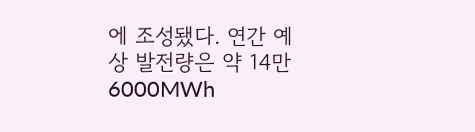에 조성됐다. 연간 예상 발전량은 약 14만6000MWh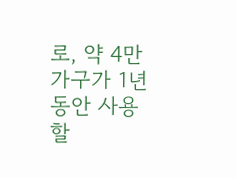로, 약 4만 가구가 1년 동안 사용할